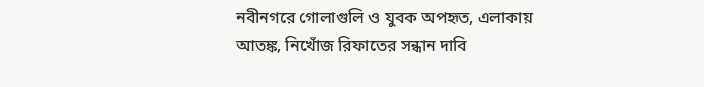নবীনগরে গোলাগুলি ও যুবক অপহৃত, এলাকায় আতঙ্ক, নিখোঁজ রিফাতের সন্ধান দাবি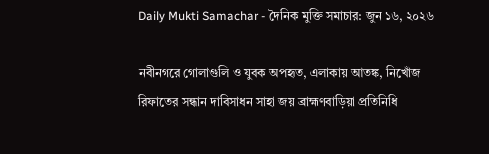Daily Mukti Samachar - দৈনিক মুক্তি সমাচার: জুন ১৬, ২০২৬

নবীনগরে গোলাগুলি ও যুবক অপহৃত, এলাকায় আতঙ্ক, নিখোঁজ রিফাতের সন্ধান দাবিসাধন সাহা জয় ব্রাহ্মণবাড়িয়া প্রতিনিধি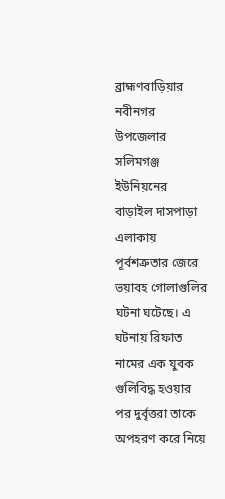ব্রাহ্মণবাড়িয়ার নবীনগর উপজেলার সলিমগঞ্জ ইউনিয়নের বাড়াইল দাসপাড়া এলাকায় পূর্বশত্রুতার জেরে ভয়াবহ গোলাগুলির ঘটনা ঘটেছে। এ ঘটনায় রিফাত নামের এক যুবক গুলিবিদ্ধ হওয়ার পর দুর্বৃত্তরা তাকে অপহরণ করে নিয়ে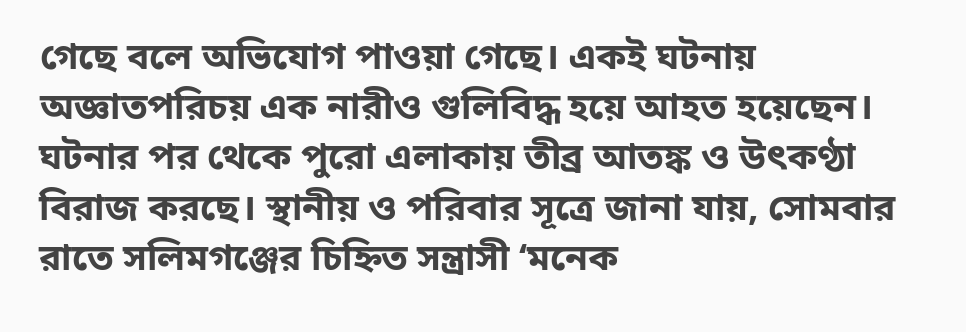গেছে বলে অভিযোগ পাওয়া গেছে। একই ঘটনায় অজ্ঞাতপরিচয় এক নারীও গুলিবিদ্ধ হয়ে আহত হয়েছেন। ঘটনার পর থেকে পুরো এলাকায় তীব্র আতঙ্ক ও উৎকণ্ঠা বিরাজ করছে। স্থানীয় ও পরিবার সূত্রে জানা যায়, সোমবার রাতে সলিমগঞ্জের চিহ্নিত সন্ত্রাসী ‘মনেক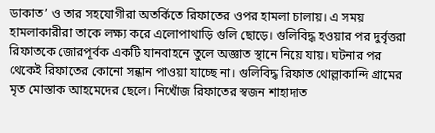ডাকাত’ ও তার সহযোগীরা অতর্কিতে রিফাতের ওপর হামলা চালায়। এ সময় হামলাকারীরা তাকে লক্ষ্য করে এলোপাথাড়ি গুলি ছোড়ে। গুলিবিদ্ধ হওয়ার পর দুর্বৃত্তরা রিফাতকে জোরপূর্বক একটি যানবাহনে তুলে অজ্ঞাত স্থানে নিয়ে যায়। ঘটনার পর থেকেই রিফাতের কোনো সন্ধান পাওয়া যাচ্ছে না। গুলিবিদ্ধ রিফাত থোল্লাকান্দি গ্রামের মৃত মোস্তাক আহমেদের ছেলে। নিখোঁজ রিফাতের স্বজন শাহাদাত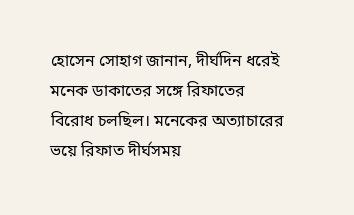হোসেন সোহাগ জানান, দীর্ঘদিন ধরেই মনেক ডাকাতের সঙ্গে রিফাতের বিরোধ চলছিল। মনেকের অত্যাচারের ভয়ে রিফাত দীর্ঘসময়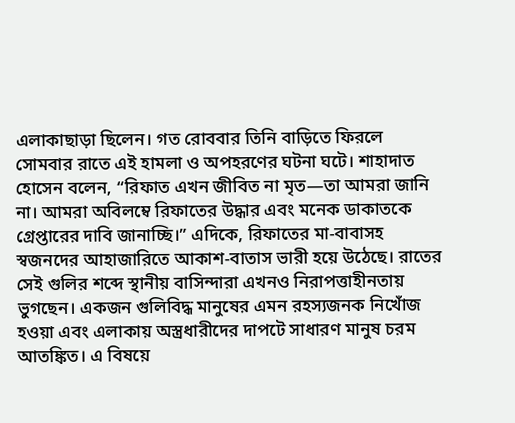এলাকাছাড়া ছিলেন। গত রোববার তিনি বাড়িতে ফিরলে সোমবার রাতে এই হামলা ও অপহরণের ঘটনা ঘটে। শাহাদাত হোসেন বলেন, “রিফাত এখন জীবিত না মৃত—তা আমরা জানি না। আমরা অবিলম্বে রিফাতের উদ্ধার এবং মনেক ডাকাতকে গ্রেপ্তারের দাবি জানাচ্ছি।” এদিকে, রিফাতের মা-বাবাসহ স্বজনদের আহাজারিতে আকাশ-বাতাস ভারী হয়ে উঠেছে। রাতের সেই গুলির শব্দে স্থানীয় বাসিন্দারা এখনও নিরাপত্তাহীনতায় ভুগছেন। একজন গুলিবিদ্ধ মানুষের এমন রহস্যজনক নিখোঁজ হওয়া এবং এলাকায় অস্ত্রধারীদের দাপটে সাধারণ মানুষ চরম আতঙ্কিত। এ বিষয়ে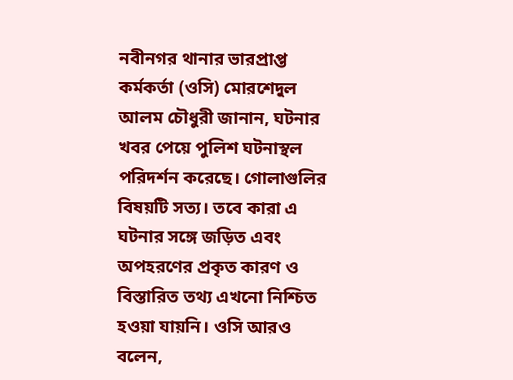নবীনগর থানার ভারপ্রাপ্ত কর্মকর্তা (ওসি) মোরশেদুল আলম চৌধুরী জানান, ঘটনার খবর পেয়ে পুলিশ ঘটনাস্থল পরিদর্শন করেছে। গোলাগুলির বিষয়টি সত্য। তবে কারা এ ঘটনার সঙ্গে জড়িত এবং অপহরণের প্রকৃত কারণ ও বিস্তারিত তথ্য এখনো নিশ্চিত হওয়া যায়নি। ওসি আরও বলেন,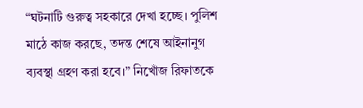“ঘটনাটি গুরুত্ব সহকারে দেখা হচ্ছে। পুলিশ মাঠে কাজ করছে, তদন্ত শেষে আইনানুগ ব্যবস্থা গ্রহণ করা হবে।” নিখোঁজ রিফাতকে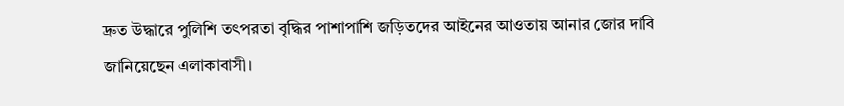দ্রুত উদ্ধারে পুলিশি তৎপরতা বৃদ্ধির পাশাপাশি জড়িতদের আইনের আওতায় আনার জোর দাবি জানিয়েছেন এলাকাবাসী।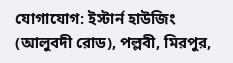যোগাযোগ: ইস্টার্ন হাউজিং (আলুবদী রোড), পল্লবী, মিরপুর,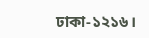ঢাকা-১২১৬।